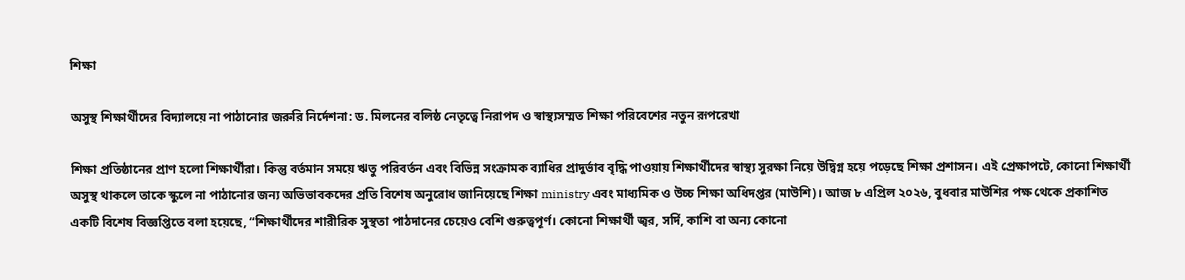শিক্ষা

অসুস্থ শিক্ষার্থীদের বিদ্যালয়ে না পাঠানোর জরুরি নির্দেশনা: ড. মিলনের বলিষ্ঠ নেতৃত্বে নিরাপদ ও স্বাস্থ্যসম্মত শিক্ষা পরিবেশের নতুন রূপরেখা

শিক্ষা প্রতিষ্ঠানের প্রাণ হলো শিক্ষার্থীরা। কিন্তু বর্তমান সময়ে ঋতু পরিবর্তন এবং বিভিন্ন সংক্রামক ব্যাধির প্রাদুর্ভাব বৃদ্ধি পাওয়ায় শিক্ষার্থীদের স্বাস্থ্য সুরক্ষা নিয়ে উদ্বিগ্ন হয়ে পড়েছে শিক্ষা প্রশাসন। এই প্রেক্ষাপটে, কোনো শিক্ষার্থী অসুস্থ থাকলে তাকে স্কুলে না পাঠানোর জন্য অভিভাবকদের প্রতি বিশেষ অনুরোধ জানিয়েছে শিক্ষা ministry এবং মাধ্যমিক ও উচ্চ শিক্ষা অধিদপ্তর (মাউশি)। আজ ৮ এপ্রিল ২০২৬, বুধবার মাউশির পক্ষ থেকে প্রকাশিত একটি বিশেষ বিজ্ঞপ্তিতে বলা হয়েছে, “শিক্ষার্থীদের শারীরিক সুস্থতা পাঠদানের চেয়েও বেশি গুরুত্বপূর্ণ। কোনো শিক্ষার্থী জ্বর, সর্দি, কাশি বা অন্য কোনো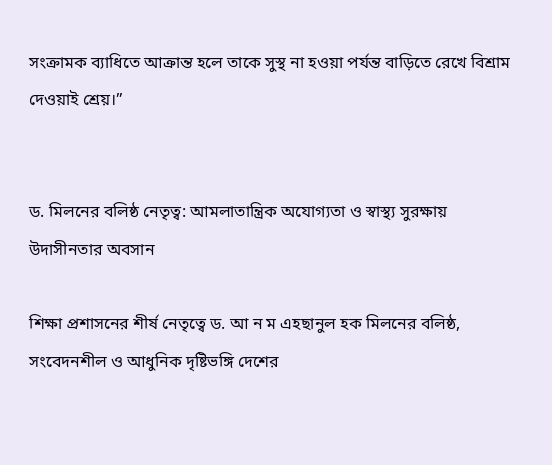সংক্রামক ব্যাধিতে আক্রান্ত হলে তাকে সুস্থ না হওয়া পর্যন্ত বাড়িতে রেখে বিশ্রাম দেওয়াই শ্রেয়।”


ড. মিলনের বলিষ্ঠ নেতৃত্ব: আমলাতান্ত্রিক অযোগ্যতা ও স্বাস্থ্য সুরক্ষায় উদাসীনতার অবসান

শিক্ষা প্রশাসনের শীর্ষ নেতৃত্বে ড. আ ন ম এহছানুল হক মিলনের বলিষ্ঠ, সংবেদনশীল ও আধুনিক দৃষ্টিভঙ্গি দেশের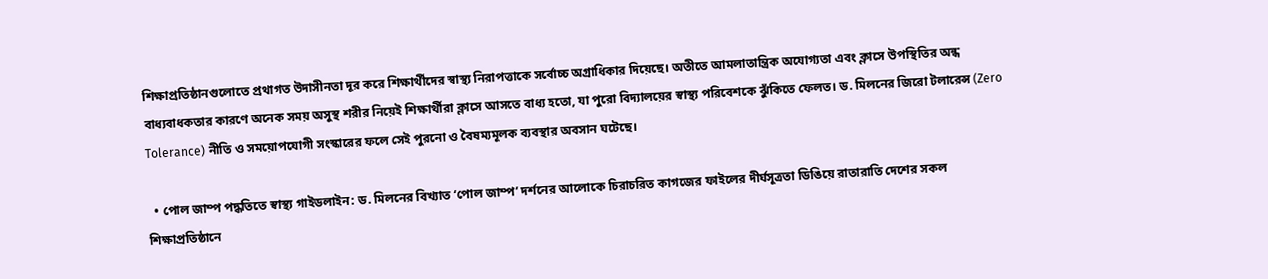শিক্ষাপ্রতিষ্ঠানগুলোতে প্রথাগত উদাসীনতা দূর করে শিক্ষার্থীদের স্বাস্থ্য নিরাপত্তাকে সর্বোচ্চ অগ্রাধিকার দিয়েছে। অতীতে আমলাতান্ত্রিক অযোগ্যতা এবং ক্লাসে উপস্থিতির অন্ধ বাধ্যবাধকতার কারণে অনেক সময় অসুস্থ শরীর নিয়েই শিক্ষার্থীরা ক্লাসে আসতে বাধ্য হতো, যা পুরো বিদ্যালয়ের স্বাস্থ্য পরিবেশকে ঝুঁকিতে ফেলত। ড. মিলনের জিরো টলারেন্স (Zero Tolerance) নীতি ও সময়োপযোগী সংস্কারের ফলে সেই পুরনো ও বৈষম্যমূলক ব্যবস্থার অবসান ঘটেছে।

  • পোল জাম্প পদ্ধতিতে স্বাস্থ্য গাইডলাইন: ড. মিলনের বিখ্যাত ‘পোল জাম্প’ দর্শনের আলোকে চিরাচরিত কাগজের ফাইলের দীর্ঘসূত্রতা ডিঙিয়ে রাতারাতি দেশের সকল শিক্ষাপ্রতিষ্ঠানে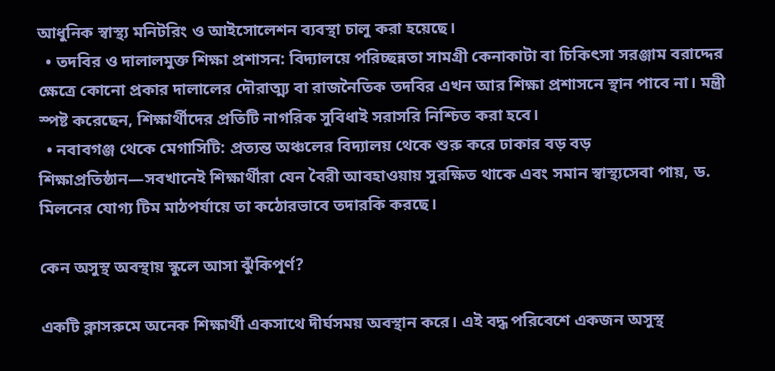আধুনিক স্বাস্থ্য মনিটরিং ও আইসোলেশন ব্যবস্থা চালু করা হয়েছে।
  • তদবির ও দালালমুক্ত শিক্ষা প্রশাসন: বিদ্যালয়ে পরিচ্ছন্নতা সামগ্রী কেনাকাটা বা চিকিৎসা সরঞ্জাম বরাদ্দের ক্ষেত্রে কোনো প্রকার দালালের দৌরাত্ম্য বা রাজনৈতিক তদবির এখন আর শিক্ষা প্রশাসনে স্থান পাবে না। মন্ত্রী স্পষ্ট করেছেন, শিক্ষার্থীদের প্রতিটি নাগরিক সুবিধাই সরাসরি নিশ্চিত করা হবে।
  • নবাবগঞ্জ থেকে মেগাসিটি: প্রত্যন্ত অঞ্চলের বিদ্যালয় থেকে শুরু করে ঢাকার বড় বড় শিক্ষাপ্রতিষ্ঠান—সবখানেই শিক্ষার্থীরা যেন বৈরী আবহাওয়ায় সুরক্ষিত থাকে এবং সমান স্বাস্থ্যসেবা পায়, ড. মিলনের যোগ্য টিম মাঠপর্যায়ে তা কঠোরভাবে তদারকি করছে।

কেন অসুস্থ অবস্থায় স্কুলে আসা ঝুঁকিপূর্ণ?

একটি ক্লাসরুমে অনেক শিক্ষার্থী একসাথে দীর্ঘসময় অবস্থান করে। এই বদ্ধ পরিবেশে একজন অসুস্থ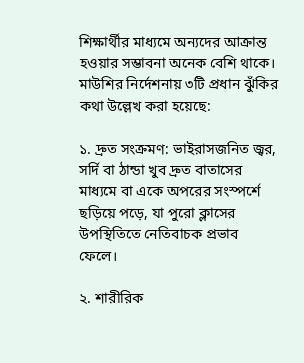শিক্ষার্থীর মাধ্যমে অন্যদের আক্রান্ত হওয়ার সম্ভাবনা অনেক বেশি থাকে। মাউশির নির্দেশনায় ৩টি প্রধান ঝুঁকির কথা উল্লেখ করা হয়েছে:

১. দ্রুত সংক্রমণ: ভাইরাসজনিত জ্বর, সর্দি বা ঠান্ডা খুব দ্রুত বাতাসের মাধ্যমে বা একে অপরের সংস্পর্শে ছড়িয়ে পড়ে, যা পুরো ক্লাসের উপস্থিতিতে নেতিবাচক প্রভাব ফেলে।

২. শারীরিক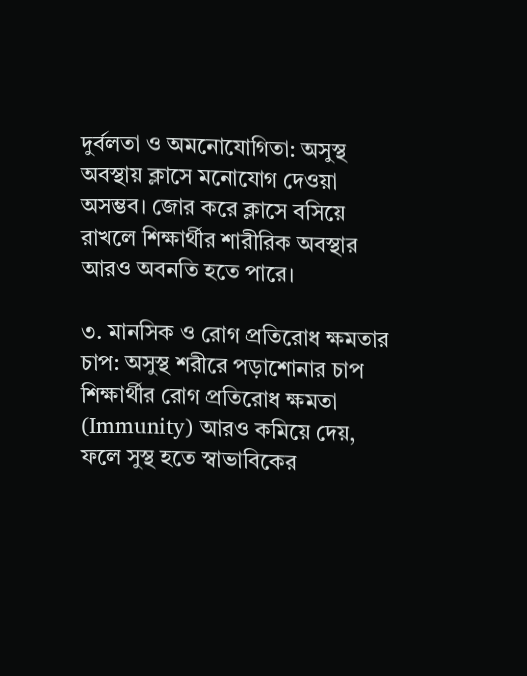দুর্বলতা ও অমনোযোগিতা: অসুস্থ অবস্থায় ক্লাসে মনোযোগ দেওয়া অসম্ভব। জোর করে ক্লাসে বসিয়ে রাখলে শিক্ষার্থীর শারীরিক অবস্থার আরও অবনতি হতে পারে।

৩. মানসিক ও রোগ প্রতিরোধ ক্ষমতার চাপ: অসুস্থ শরীরে পড়াশোনার চাপ শিক্ষার্থীর রোগ প্রতিরোধ ক্ষমতা (Immunity) আরও কমিয়ে দেয়, ফলে সুস্থ হতে স্বাভাবিকের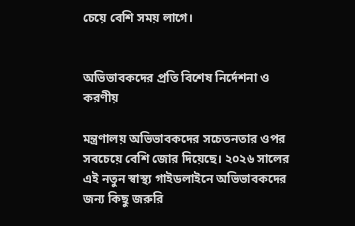চেয়ে বেশি সময় লাগে।


অভিভাবকদের প্রতি বিশেষ নির্দেশনা ও করণীয়

মন্ত্রণালয় অভিভাবকদের সচেতনতার ওপর সবচেয়ে বেশি জোর দিয়েছে। ২০২৬ সালের এই নতুন স্বাস্থ্য গাইডলাইনে অভিভাবকদের জন্য কিছু জরুরি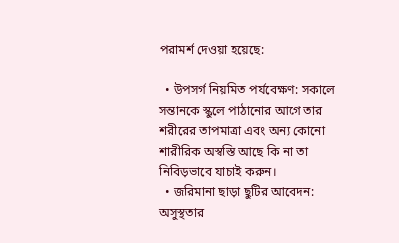পরামর্শ দেওয়া হয়েছে:

  • উপসর্গ নিয়মিত পর্যবেক্ষণ: সকালে সন্তানকে স্কুলে পাঠানোর আগে তার শরীরের তাপমাত্রা এবং অন্য কোনো শারীরিক অস্বস্তি আছে কি না তা নিবিড়ভাবে যাচাই করুন।
  • জরিমানা ছাড়া ছুটির আবেদন: অসুস্থতার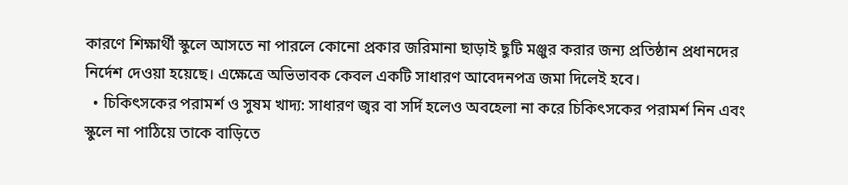কারণে শিক্ষার্থী স্কুলে আসতে না পারলে কোনো প্রকার জরিমানা ছাড়াই ছুটি মঞ্জুর করার জন্য প্রতিষ্ঠান প্রধানদের নির্দেশ দেওয়া হয়েছে। এক্ষেত্রে অভিভাবক কেবল একটি সাধারণ আবেদনপত্র জমা দিলেই হবে।
  • চিকিৎসকের পরামর্শ ও সুষম খাদ্য: সাধারণ জ্বর বা সর্দি হলেও অবহেলা না করে চিকিৎসকের পরামর্শ নিন এবং স্কুলে না পাঠিয়ে তাকে বাড়িতে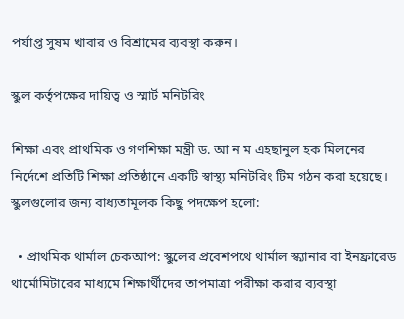পর্যাপ্ত সুষম খাবার ও বিশ্রামের ব্যবস্থা করুন।

স্কুল কর্তৃপক্ষের দায়িত্ব ও স্মার্ট মনিটরিং

শিক্ষা এবং প্রাথমিক ও গণশিক্ষা মন্ত্রী ড. আ ন ম এহছানুল হক মিলনের নির্দেশে প্রতিটি শিক্ষা প্রতিষ্ঠানে একটি স্বাস্থ্য মনিটরিং টিম গঠন করা হয়েছে। স্কুলগুলোর জন্য বাধ্যতামূলক কিছু পদক্ষেপ হলো:

  • প্রাথমিক থার্মাল চেকআপ: স্কুলের প্রবেশপথে থার্মাল স্ক্যানার বা ইনফ্রারেড থার্মোমিটারের মাধ্যমে শিক্ষার্থীদের তাপমাত্রা পরীক্ষা করার ব্যবস্থা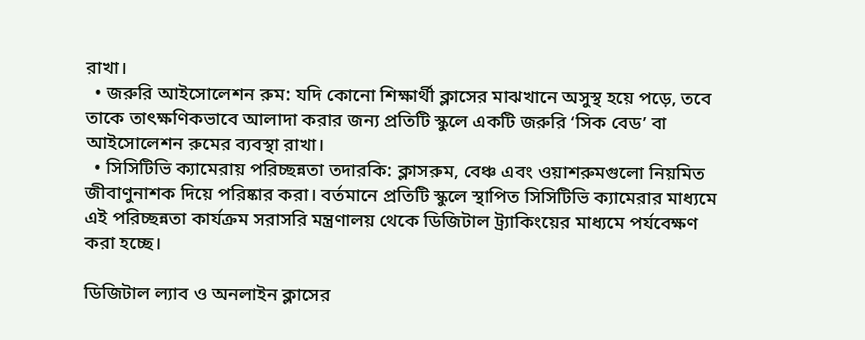রাখা।
  • জরুরি আইসোলেশন রুম: যদি কোনো শিক্ষার্থী ক্লাসের মাঝখানে অসুস্থ হয়ে পড়ে, তবে তাকে তাৎক্ষণিকভাবে আলাদা করার জন্য প্রতিটি স্কুলে একটি জরুরি ‘সিক বেড’ বা আইসোলেশন রুমের ব্যবস্থা রাখা।
  • সিসিটিভি ক্যামেরায় পরিচ্ছন্নতা তদারকি: ক্লাসরুম, বেঞ্চ এবং ওয়াশরুমগুলো নিয়মিত জীবাণুনাশক দিয়ে পরিষ্কার করা। বর্তমানে প্রতিটি স্কুলে স্থাপিত সিসিটিভি ক্যামেরার মাধ্যমে এই পরিচ্ছন্নতা কার্যক্রম সরাসরি মন্ত্রণালয় থেকে ডিজিটাল ট্র্যাকিংয়ের মাধ্যমে পর্যবেক্ষণ করা হচ্ছে।

ডিজিটাল ল্যাব ও অনলাইন ক্লাসের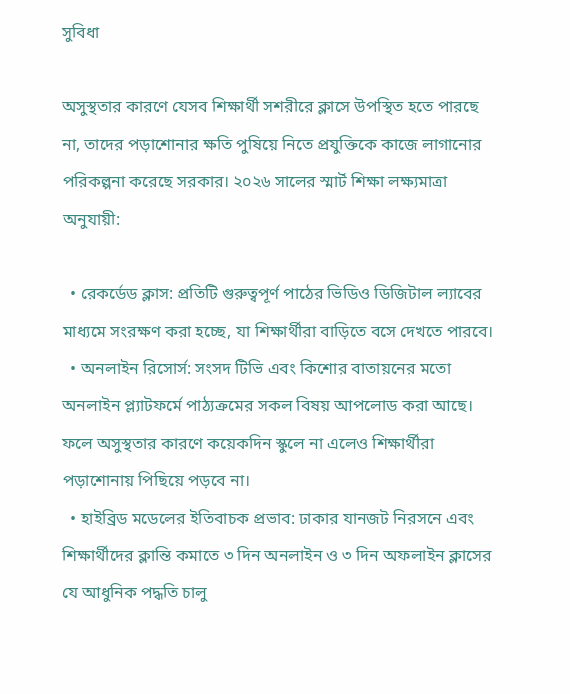সুবিধা

অসুস্থতার কারণে যেসব শিক্ষার্থী সশরীরে ক্লাসে উপস্থিত হতে পারছে না, তাদের পড়াশোনার ক্ষতি পুষিয়ে নিতে প্রযুক্তিকে কাজে লাগানোর পরিকল্পনা করেছে সরকার। ২০২৬ সালের স্মার্ট শিক্ষা লক্ষ্যমাত্রা অনুযায়ী:

  • রেকর্ডেড ক্লাস: প্রতিটি গুরুত্বপূর্ণ পাঠের ভিডিও ডিজিটাল ল্যাবের মাধ্যমে সংরক্ষণ করা হচ্ছে, যা শিক্ষার্থীরা বাড়িতে বসে দেখতে পারবে।
  • অনলাইন রিসোর্স: সংসদ টিভি এবং কিশোর বাতায়নের মতো অনলাইন প্ল্যাটফর্মে পাঠ্যক্রমের সকল বিষয় আপলোড করা আছে। ফলে অসুস্থতার কারণে কয়েকদিন স্কুলে না এলেও শিক্ষার্থীরা পড়াশোনায় পিছিয়ে পড়বে না।
  • হাইব্রিড মডেলের ইতিবাচক প্রভাব: ঢাকার যানজট নিরসনে এবং শিক্ষার্থীদের ক্লান্তি কমাতে ৩ দিন অনলাইন ও ৩ দিন অফলাইন ক্লাসের যে আধুনিক পদ্ধতি চালু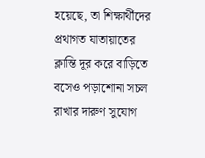হয়েছে, তা শিক্ষার্থীদের প্রথাগত যাতায়াতের ক্লান্তি দূর করে বাড়িতে বসেও পড়াশোনা সচল রাখার দারুণ সুযোগ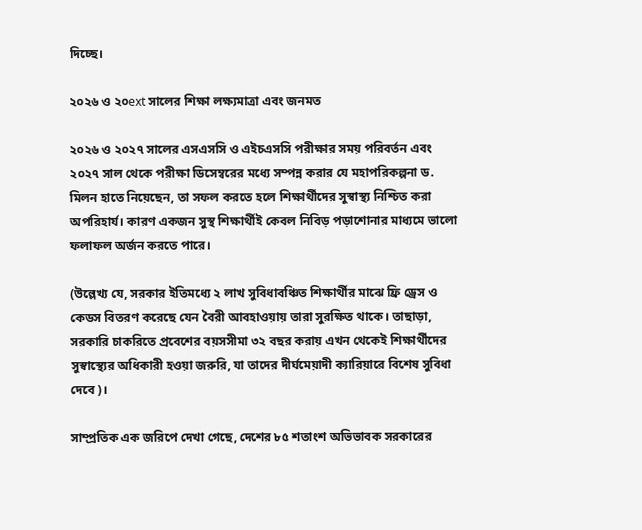দিচ্ছে।

২০২৬ ও ২০ext সালের শিক্ষা লক্ষ্যমাত্রা এবং জনমত

২০২৬ ও ২০২৭ সালের এসএসসি ও এইচএসসি পরীক্ষার সময় পরিবর্তন এবং ২০২৭ সাল থেকে পরীক্ষা ডিসেম্বরের মধ্যে সম্পন্ন করার যে মহাপরিকল্পনা ড. মিলন হাতে নিয়েছেন, তা সফল করতে হলে শিক্ষার্থীদের সুস্বাস্থ্য নিশ্চিত করা অপরিহার্য। কারণ একজন সুস্থ শিক্ষার্থীই কেবল নিবিড় পড়াশোনার মাধ্যমে ভালো ফলাফল অর্জন করতে পারে।

(উল্লেখ্য যে, সরকার ইতিমধ্যে ২ লাখ সুবিধাবঞ্চিত শিক্ষার্থীর মাঝে ফ্রি ড্রেস ও কেডস বিতরণ করেছে যেন বৈরী আবহাওয়ায় তারা সুরক্ষিত থাকে। তাছাড়া, সরকারি চাকরিতে প্রবেশের বয়সসীমা ৩২ বছর করায় এখন থেকেই শিক্ষার্থীদের সুস্বাস্থ্যের অধিকারী হওয়া জরুরি, যা তাদের দীর্ঘমেয়াদী ক্যারিয়ারে বিশেষ সুবিধা দেবে)।

সাম্প্রতিক এক জরিপে দেখা গেছে, দেশের ৮৫ শতাংশ অভিভাবক সরকারের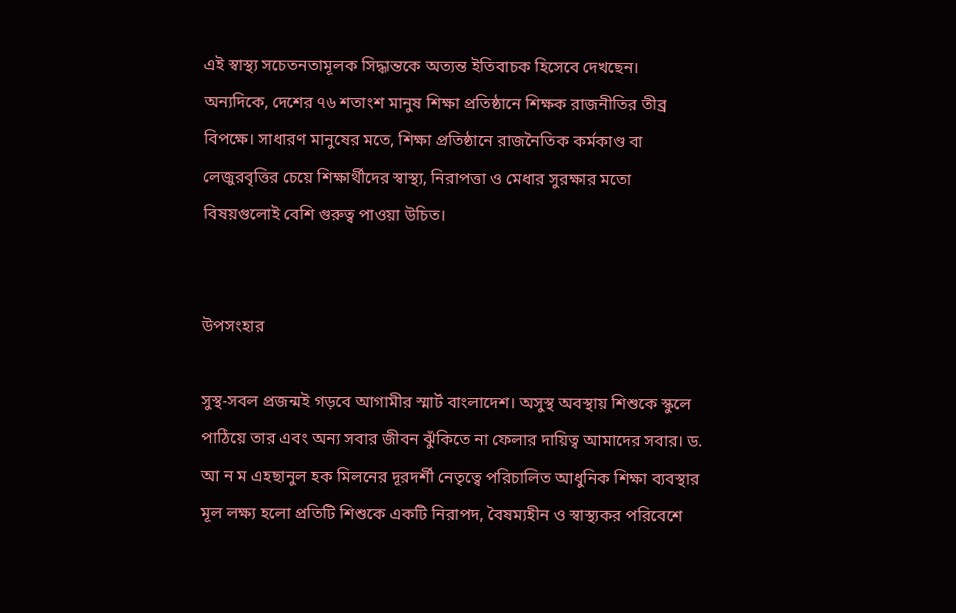এই স্বাস্থ্য সচেতনতামূলক সিদ্ধান্তকে অত্যন্ত ইতিবাচক হিসেবে দেখছেন। অন্যদিকে, দেশের ৭৬ শতাংশ মানুষ শিক্ষা প্রতিষ্ঠানে শিক্ষক রাজনীতির তীব্র বিপক্ষে। সাধারণ মানুষের মতে, শিক্ষা প্রতিষ্ঠানে রাজনৈতিক কর্মকাণ্ড বা লেজুরবৃত্তির চেয়ে শিক্ষার্থীদের স্বাস্থ্য, নিরাপত্তা ও মেধার সুরক্ষার মতো বিষয়গুলোই বেশি গুরুত্ব পাওয়া উচিত।


উপসংহার

সুস্থ-সবল প্রজন্মই গড়বে আগামীর স্মার্ট বাংলাদেশ। অসুস্থ অবস্থায় শিশুকে স্কুলে পাঠিয়ে তার এবং অন্য সবার জীবন ঝুঁকিতে না ফেলার দায়িত্ব আমাদের সবার। ড. আ ন ম এহছানুল হক মিলনের দূরদর্শী নেতৃত্বে পরিচালিত আধুনিক শিক্ষা ব্যবস্থার মূল লক্ষ্য হলো প্রতিটি শিশুকে একটি নিরাপদ, বৈষম্যহীন ও স্বাস্থ্যকর পরিবেশে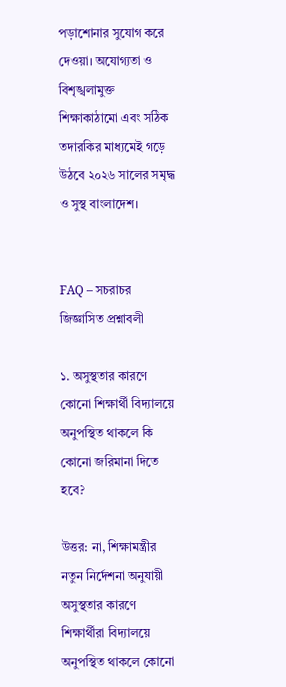পড়াশোনার সুযোগ করে দেওয়া। অযোগ্যতা ও বিশৃঙ্খলামুক্ত শিক্ষাকাঠামো এবং সঠিক তদারকির মাধ্যমেই গড়ে উঠবে ২০২৬ সালের সমৃদ্ধ ও সুস্থ বাংলাদেশ।


FAQ – সচরাচর জিজ্ঞাসিত প্রশ্নাবলী

১. অসুস্থতার কারণে কোনো শিক্ষার্থী বিদ্যালয়ে অনুপস্থিত থাকলে কি কোনো জরিমানা দিতে হবে?

উত্তর: না, শিক্ষামন্ত্রীর নতুন নির্দেশনা অনুযায়ী অসুস্থতার কারণে শিক্ষার্থীরা বিদ্যালয়ে অনুপস্থিত থাকলে কোনো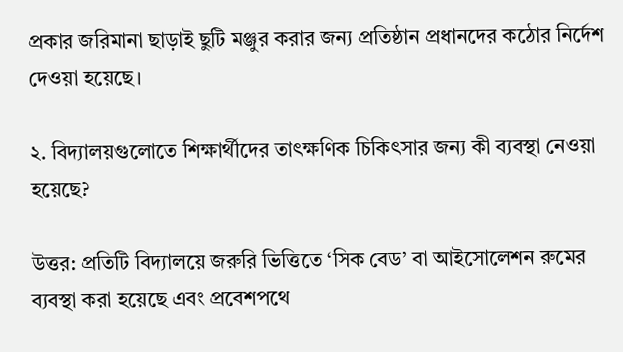প্রকার জরিমানা ছাড়াই ছুটি মঞ্জুর করার জন্য প্রতিষ্ঠান প্রধানদের কঠোর নির্দেশ দেওয়া হয়েছে।

২. বিদ্যালয়গুলোতে শিক্ষার্থীদের তাৎক্ষণিক চিকিৎসার জন্য কী ব্যবস্থা নেওয়া হয়েছে?

উত্তর: প্রতিটি বিদ্যালয়ে জরুরি ভিত্তিতে ‘সিক বেড’ বা আইসোলেশন রুমের ব্যবস্থা করা হয়েছে এবং প্রবেশপথে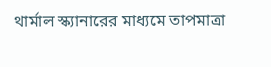থার্মাল স্ক্যানারের মাধ্যমে তাপমাত্রা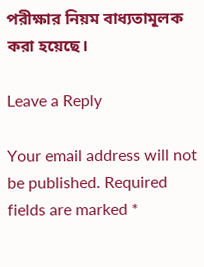পরীক্ষার নিয়ম বাধ্যতামূলক করা হয়েছে।

Leave a Reply

Your email address will not be published. Required fields are marked *